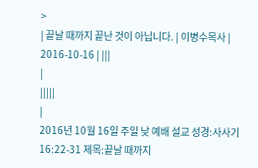>
| 끝날 때까지 끝난 것이 아닙니다. | 이병수목사 | 2016-10-16 | |||
|
|||||
|
2016년 10월 16일 주일 낮 예배 설교 성경:사사기 16:22-31 제목:끝날 때까지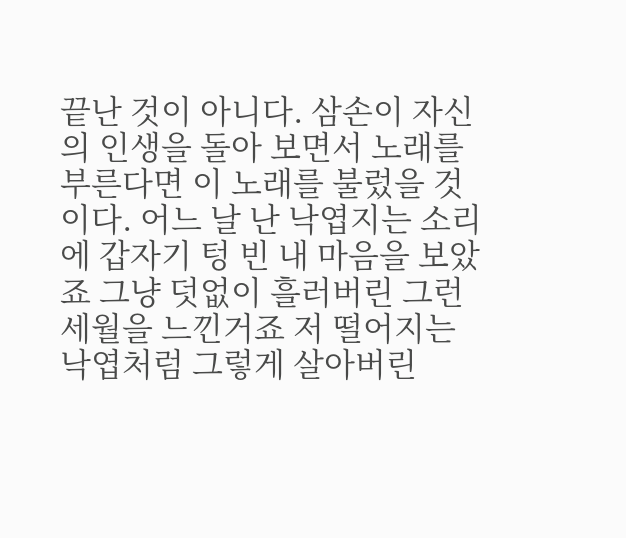끝난 것이 아니다. 삼손이 자신의 인생을 돌아 보면서 노래를 부른다면 이 노래를 불렀을 것이다. 어느 날 난 낙엽지는 소리에 갑자기 텅 빈 내 마음을 보았죠 그냥 덧없이 흘러버린 그런 세월을 느낀거죠 저 떨어지는 낙엽처럼 그렇게 살아버린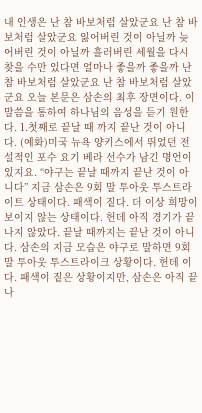내 인생은 난 참 바보처럼 살았군요 난 참 바보처럼 살았군요 잃어버린 것이 아닐까 늦어버린 것이 아닐까 흘러버린 세월을 다시 찾을 수만 있다면 얼마나 좋을까 좋을까 난 참 바보처럼 살았군요 난 참 바보처럼 살았군요 오늘 본문은 삼손의 최후 장면이다. 이 말씀을 통하여 하나님의 음성을 듣기 원한다. 1.첫째로 끝날 때 까지 끝난 것이 아니다. (예화)미국 뉴욕 양키스에서 뛰었던 전설적인 포수 요기 베라 선수가 남긴 명언이 있지요. “야구는 끝날 때까지 끝난 것이 아니다” 지금 삼손은 9회 말 투아웃 투스트라이트 상태이다. 패색이 짙다. 더 이상 희망이 보이지 않는 상태이다. 헌데 아직 경기가 끝나지 않았다. 끝날 때까지는 끝난 것이 아니다. 삼손의 지금 모습은 야구로 말하면 9회말 투아웃 투스트라이크 상황이다. 헌데 이다. 패색이 짙은 상황이지만, 삼손은 아직 끝나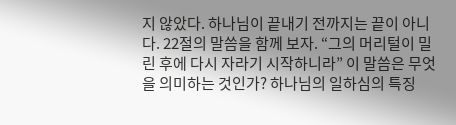지 않았다. 하나님이 끝내기 전까지는 끝이 아니다. 22절의 말씀을 함께 보자. “그의 머리털이 밀린 후에 다시 자라기 시작하니라” 이 말씀은 무엇을 의미하는 것인가? 하나님의 일하심의 특징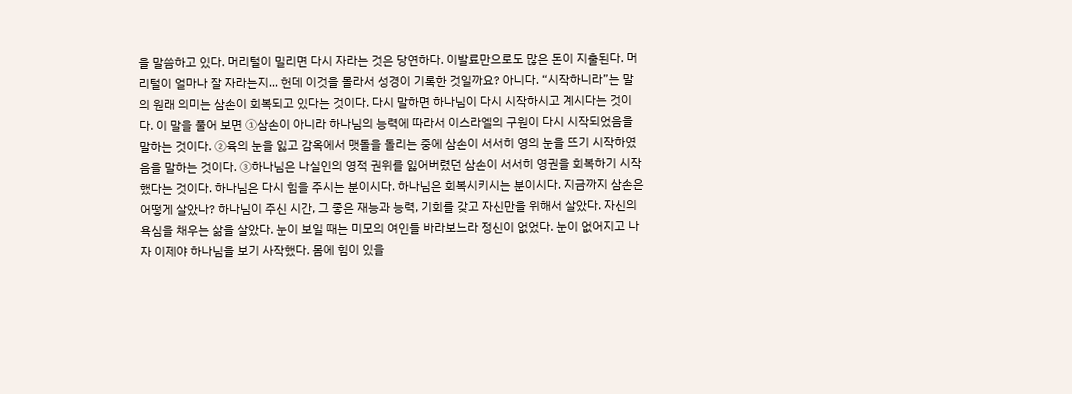을 말씀하고 있다. 머리털이 밀리면 다시 자라는 것은 당연하다. 이발료만으로도 많은 돈이 지출된다. 머리털이 얼마나 잘 자라는지... 헌데 이것을 몰라서 성경이 기록한 것일까요? 아니다. “시작하니라”는 말의 원래 의미는 삼손이 회복되고 있다는 것이다. 다시 말하면 하나님이 다시 시작하시고 계시다는 것이다. 이 말을 풀어 보면 ①삼손이 아니라 하나님의 능력에 따라서 이스라엘의 구원이 다시 시작되었음을 말하는 것이다. ②육의 눈을 잃고 감옥에서 맷돌을 돌리는 중에 삼손이 서서히 영의 눈을 뜨기 시작하였음을 말하는 것이다. ③하나님은 나실인의 영적 권위를 잃어버렸던 삼손이 서서히 영권을 회복하기 시작했다는 것이다. 하나님은 다시 힘을 주시는 분이시다. 하나님은 회복시키시는 분이시다. 지금까지 삼손은 어떻게 살았나? 하나님이 주신 시간, 그 좋은 재능과 능력, 기회를 갖고 자신만을 위해서 살았다. 자신의 욕심을 채우는 삶을 살았다. 눈이 보일 때는 미모의 여인들 바라보느라 정신이 없었다. 눈이 없어지고 나자 이제야 하나님을 보기 사작했다. 몸에 힘이 있을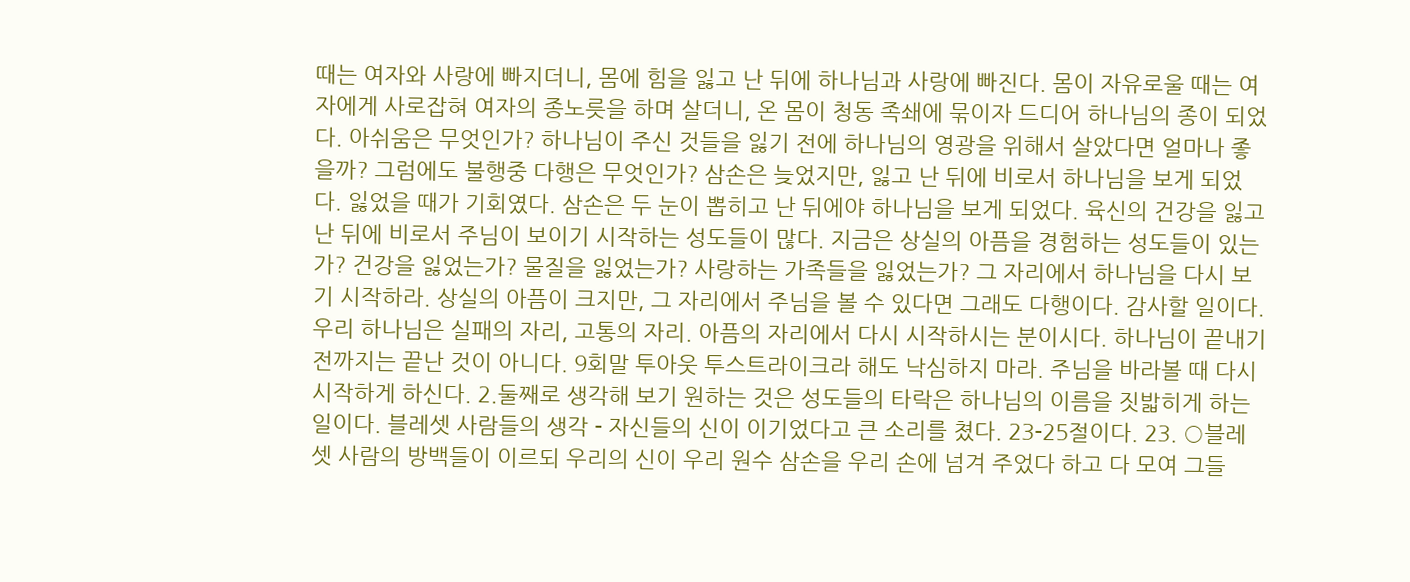때는 여자와 사랑에 빠지더니, 몸에 힘을 잃고 난 뒤에 하나님과 사랑에 빠진다. 몸이 자유로울 때는 여자에게 사로잡혀 여자의 종노릇을 하며 살더니, 온 몸이 청동 족쇄에 묶이자 드디어 하나님의 종이 되었다. 아쉬움은 무엇인가? 하나님이 주신 것들을 잃기 전에 하나님의 영광을 위해서 살았다면 얼마나 좋을까? 그럼에도 불행중 다행은 무엇인가? 삼손은 늦었지만, 잃고 난 뒤에 비로서 하나님을 보게 되었다. 잃었을 때가 기회였다. 삼손은 두 눈이 뽑히고 난 뒤에야 하나님을 보게 되었다. 육신의 건강을 잃고 난 뒤에 비로서 주님이 보이기 시작하는 성도들이 많다. 지금은 상실의 아픔을 경험하는 성도들이 있는가? 건강을 잃었는가? 물질을 잃었는가? 사랑하는 가족들을 잃었는가? 그 자리에서 하나님을 다시 보기 시작하라. 상실의 아픔이 크지만, 그 자리에서 주님을 볼 수 있다면 그래도 다행이다. 감사할 일이다. 우리 하나님은 실패의 자리, 고통의 자리. 아픔의 자리에서 다시 시작하시는 분이시다. 하나님이 끝내기 전까지는 끝난 것이 아니다. 9회말 투아웃 투스트라이크라 해도 낙심하지 마라. 주님을 바라볼 때 다시 시작하게 하신다. 2.둘째로 생각해 보기 원하는 것은 성도들의 타락은 하나님의 이름을 짓밟히게 하는 일이다. 블레셋 사람들의 생각 - 자신들의 신이 이기었다고 큰 소리를 쳤다. 23-25절이다. 23. ○블레셋 사람의 방백들이 이르되 우리의 신이 우리 원수 삼손을 우리 손에 넘겨 주었다 하고 다 모여 그들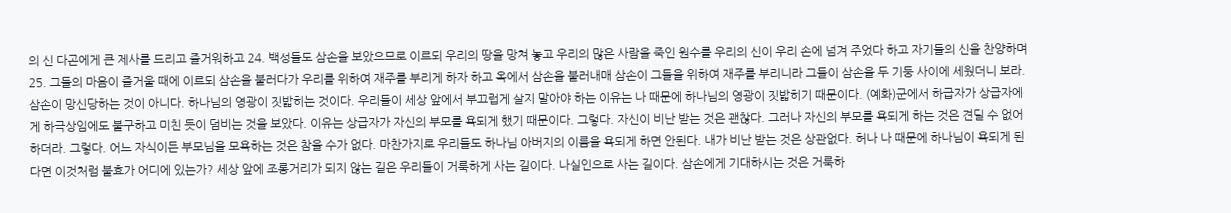의 신 다곤에게 큰 제사를 드리고 즐거워하고 24. 백성들도 삼손을 보았으므로 이르되 우리의 땅을 망쳐 놓고 우리의 많은 사람을 죽인 원수를 우리의 신이 우리 손에 넘겨 주었다 하고 자기들의 신을 찬양하며 25. 그들의 마음이 즐거울 때에 이르되 삼손을 불러다가 우리를 위하여 재주를 부리게 하자 하고 옥에서 삼손을 불러내매 삼손이 그들을 위하여 재주를 부리니라 그들이 삼손을 두 기둥 사이에 세웠더니 보라. 삼손이 망신당하는 것이 아니다. 하나님의 영광이 짓밟히는 것이다. 우리들이 세상 앞에서 부끄럽게 살지 말아야 하는 이유는 나 때문에 하나님의 영광이 짓밟히기 때문이다. (예화)군에서 하급자가 상급자에게 하극상임에도 불구하고 미친 듯이 덤비는 것을 보았다. 이유는 상급자가 자신의 부모를 욕되게 했기 때문이다. 그렇다. 자신이 비난 받는 것은 괜찮다. 그러나 자신의 부모를 욕되게 하는 것은 견딜 수 없어 하더라. 그렇다. 어느 자식이든 부모님을 모욕하는 것은 참을 수가 없다. 마찬가지로 우리들도 하나님 아버지의 이름을 욕되게 하면 안된다. 내가 비난 받는 것은 상관없다. 허나 나 때문에 하나님이 욕되게 된다면 이것처럼 불효가 어디에 있는가? 세상 앞에 조롱거리가 되지 않는 길은 우리들이 거룩하게 사는 길이다. 나실인으로 사는 길이다. 삼손에게 기대하시는 것은 거룩하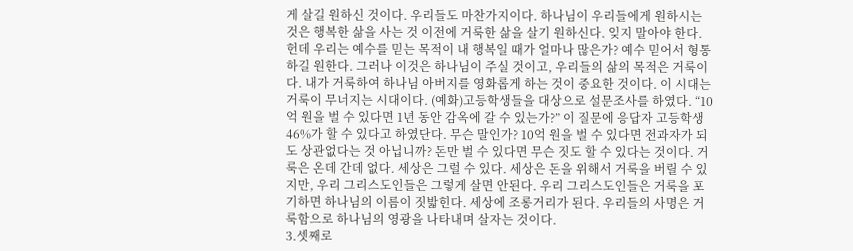게 살길 원하신 것이다. 우리들도 마찬가지이다. 하나님이 우리들에게 원하시는 것은 행복한 삶을 사는 것 이전에 거룩한 삶을 살기 원하신다. 잊지 말아야 한다. 헌데 우리는 예수를 믿는 목적이 내 행복일 때가 얼마나 많은가? 예수 믿어서 형통하길 원한다. 그러나 이것은 하나님이 주실 것이고, 우리들의 삶의 목적은 거룩이다. 내가 거룩하여 하나님 아버지를 영화롭게 하는 것이 중요한 것이다. 이 시대는 거룩이 무너지는 시대이다. (예화)고등학생들을 대상으로 설문조사를 하였다. “10억 원을 벌 수 있다면 1년 동안 감옥에 갈 수 있는가?” 이 질문에 응답자 고등학생 46%가 할 수 있다고 하였단다. 무슨 말인가? 10억 원을 벌 수 있다면 전과자가 되도 상관없다는 것 아닙니까? 돈만 벌 수 있다면 무슨 짓도 할 수 있다는 것이다. 거룩은 온데 간데 없다. 세상은 그럴 수 있다. 세상은 돈을 위해서 거룩을 버릴 수 있지만, 우리 그리스도인들은 그렇게 살면 안된다. 우리 그리스도인들은 거룩을 포기하면 하나님의 이름이 짓밟힌다. 세상에 조롱거리가 된다. 우리들의 사명은 거룩함으로 하나님의 영광을 나타내며 살자는 것이다.
3.셋째로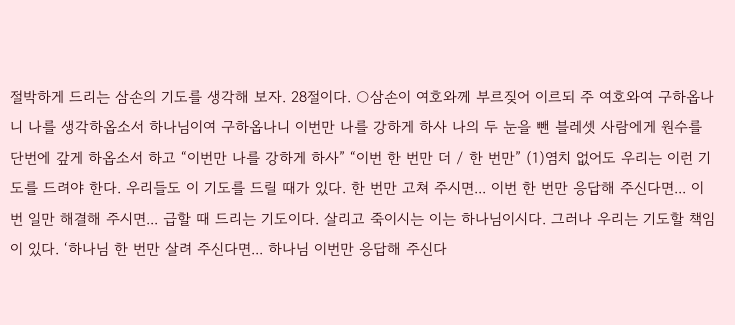절박하게 드리는 삼손의 기도를 생각해 보자. 28절이다. ○삼손이 여호와께 부르짖어 이르되 주 여호와여 구하옵나니 나를 생각하옵소서 하나님이여 구하옵나니 이번만 나를 강하게 하사 나의 두 눈을 뺀 블레셋 사람에게 원수를 단번에 갚게 하옵소서 하고 “이번만 나를 강하게 하사” “이번 한 번만 더 / 한 번만” (1)염치 없어도 우리는 이런 기도를 드려야 한다. 우리들도 이 기도를 드릴 때가 있다. 한 번만 고쳐 주시면... 이번 한 번만 응답해 주신다면... 이번 일만 해결해 주시면... 급할 때 드리는 기도이다. 살리고 죽이시는 이는 하나님이시다. 그러나 우리는 기도할 책임이 있다. ‘하나님 한 번만 살려 주신다면... 하나님 이번만 응답해 주신다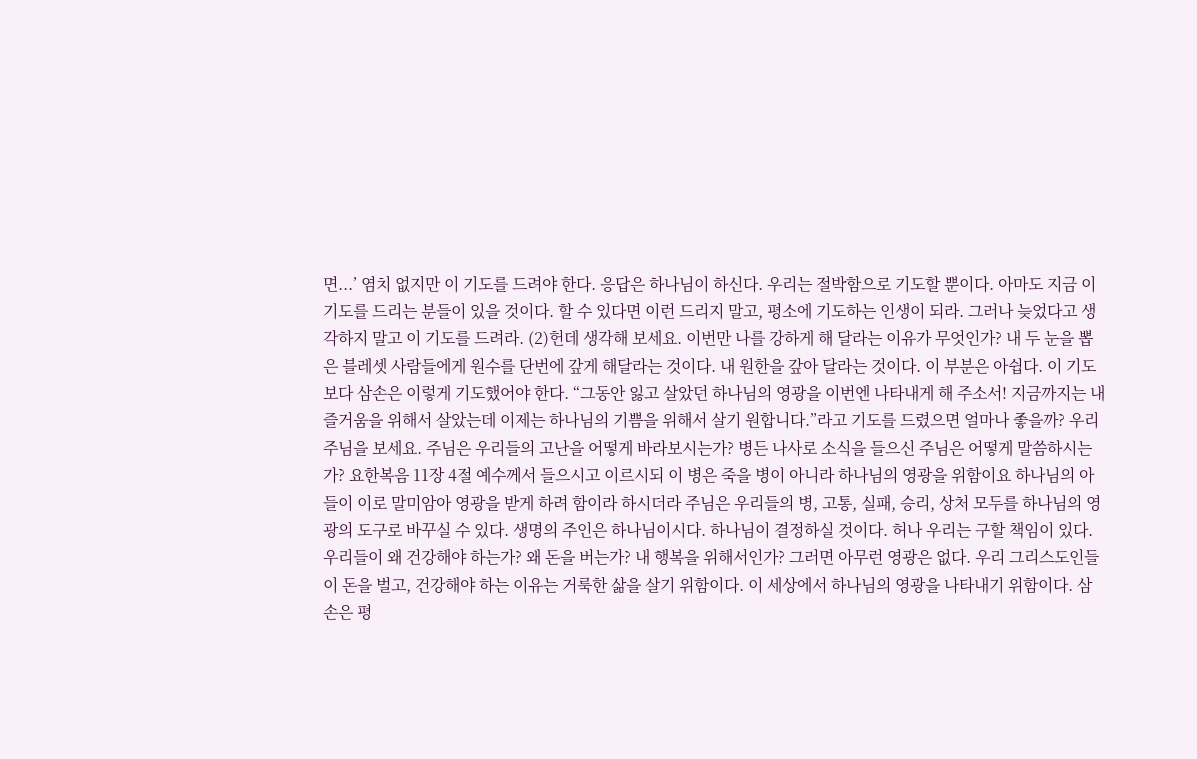면...’ 염치 없지만 이 기도를 드려야 한다. 응답은 하나님이 하신다. 우리는 절박함으로 기도할 뿐이다. 아마도 지금 이 기도를 드리는 분들이 있을 것이다. 할 수 있다면 이런 드리지 말고, 평소에 기도하는 인생이 되라. 그러나 늦었다고 생각하지 말고 이 기도를 드려라. (2)헌데 생각해 보세요. 이번만 나를 강하게 해 달라는 이유가 무엇인가? 내 두 눈을 뽑은 블레셋 사람들에게 원수를 단번에 갚게 해달라는 것이다. 내 원한을 갚아 달라는 것이다. 이 부분은 아쉽다. 이 기도보다 삼손은 이렇게 기도했어야 한다. “그동안 잃고 살았던 하나님의 영광을 이번엔 나타내게 해 주소서! 지금까지는 내 즐거움을 위해서 살았는데 이제는 하나님의 기쁨을 위해서 살기 원합니다.”라고 기도를 드렸으면 얼마나 좋을까? 우리 주님을 보세요. 주님은 우리들의 고난을 어떻게 바라보시는가? 병든 나사로 소식을 들으신 주님은 어떻게 말씀하시는가? 요한복음 11장 4절 예수께서 들으시고 이르시되 이 병은 죽을 병이 아니라 하나님의 영광을 위함이요 하나님의 아들이 이로 말미암아 영광을 받게 하려 함이라 하시더라 주님은 우리들의 병, 고통, 실패, 승리, 상처 모두를 하나님의 영광의 도구로 바꾸실 수 있다. 생명의 주인은 하나님이시다. 하나님이 결정하실 것이다. 허나 우리는 구할 책임이 있다. 우리들이 왜 건강해야 하는가? 왜 돈을 버는가? 내 행복을 위해서인가? 그러면 아무런 영광은 없다. 우리 그리스도인들이 돈을 벌고, 건강해야 하는 이유는 거룩한 삶을 살기 위함이다. 이 세상에서 하나님의 영광을 나타내기 위함이다. 삼손은 평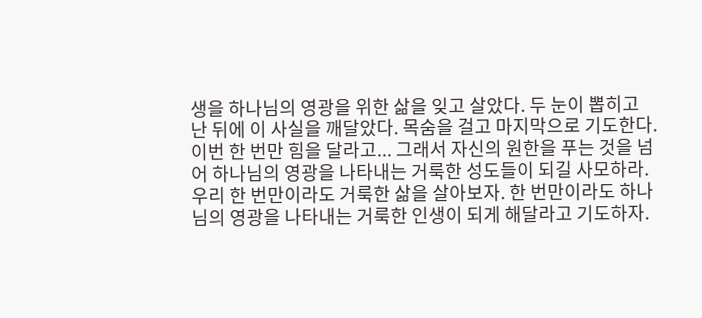생을 하나님의 영광을 위한 삶을 잊고 살았다. 두 눈이 뽑히고 난 뒤에 이 사실을 깨달았다. 목숨을 걸고 마지막으로 기도한다. 이번 한 번만 힘을 달라고... 그래서 자신의 원한을 푸는 것을 넘어 하나님의 영광을 나타내는 거룩한 성도들이 되길 사모하라. 우리 한 번만이라도 거룩한 삶을 살아보자. 한 번만이라도 하나님의 영광을 나타내는 거룩한 인생이 되게 해달라고 기도하자.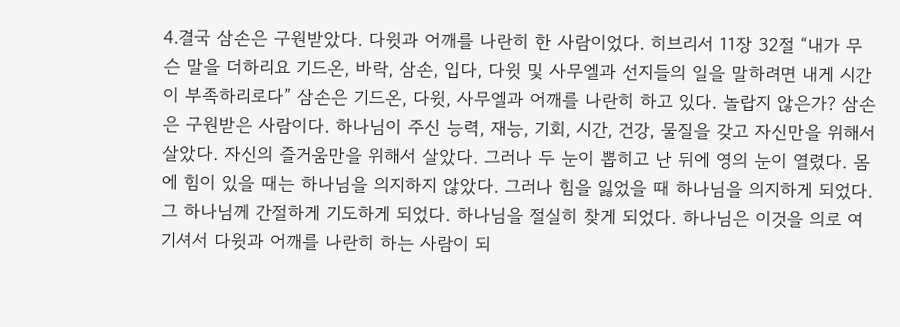4.결국 삼손은 구원받았다. 다윗과 어깨를 나란히 한 사람이었다. 히브리서 11장 32절 “내가 무슨 말을 더하리요 기드온, 바락, 삼손, 입다, 다윗 및 사무엘과 선지들의 일을 말하려면 내게 시간이 부족하리로다” 삼손은 기드온, 다윗, 사무엘과 어깨를 나란히 하고 있다. 놀랍지 않은가? 삼손은 구원받은 사람이다. 하나님이 주신 능력, 재능, 기회, 시간, 건강, 물질을 갖고 자신만을 위해서 살았다. 자신의 즐거움만을 위해서 살았다. 그러나 두 눈이 뽑히고 난 뒤에 영의 눈이 열렸다. 몸에 힘이 있을 때는 하나님을 의지하지 않았다. 그러나 힘을 잃었을 때 하나님을 의지하게 되었다. 그 하나님께 간절하게 기도하게 되었다. 하나님을 절실히 찾게 되었다. 하나님은 이것을 의로 여기셔서 다윗과 어깨를 나란히 하는 사람이 되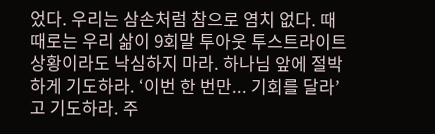었다. 우리는 삼손처럼 참으로 염치 없다. 때때로는 우리 삶이 9회말 투아웃 투스트라이트 상황이라도 낙심하지 마라. 하나님 앞에 절박하게 기도하라. ‘이번 한 번만... 기회를 달라’고 기도하라. 주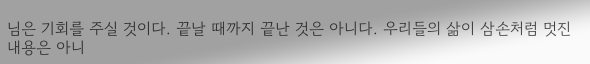님은 기회를 주실 것이다. 끝날 때까지 끝난 것은 아니다. 우리들의 삶이 삼손처럼 멋진 내용은 아니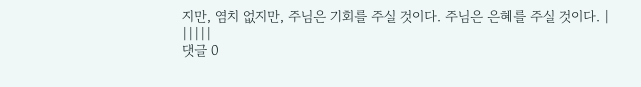지만, 염치 없지만, 주님은 기회를 주실 것이다. 주님은 은혜를 주실 것이다. |
|||||
댓글 0